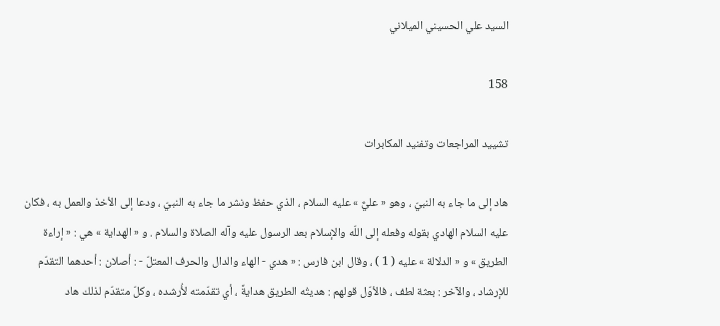السيد علي الحسيني الميلاني

158

تشييد المراجعات وتفنيد المكابرات

هاد إلى ما جاء به النبيّ ، وهو « عليٌّ » عليه السلام ، الذي حفظ ونشر ما جاء به النبيّ ، ودعا إلى الأخذ والعمل به ، فكان عليه السلام الهادي بقوله وفعله إلى اللّه والإسلام بعد الرسول عليه وآله الصلاة والسلام . و « الهداية » هي : « إراءة الطريق » و « الدلالة » عليه ( 1 ) ، وقال ابن فارس : « هدي - الهاء والدال والحرف المعتلّ - : أصلان : أحدهما التقدّم للإرشاد ، والآخر : بعثة لطف ، فالأوّل قولهم : هديتُه الطريق هدايةً ، أي تقدّمته لأُرشده ، وكلّ متقدّم لذلك هاد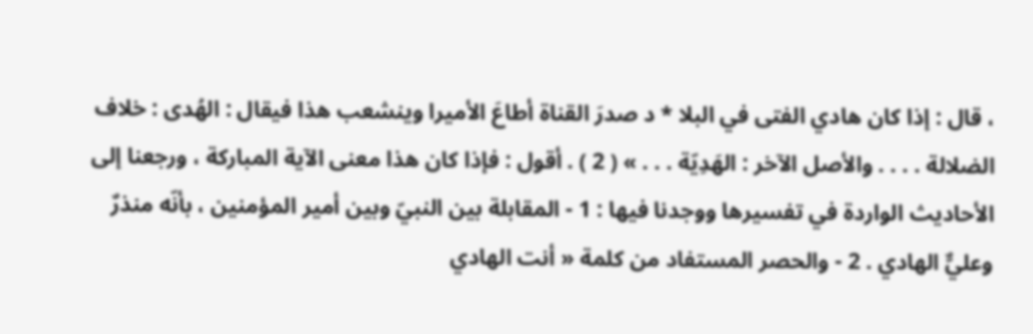، قال : إذا كان هادي الفتى في البلا * د صدرَ القناة أطاعَ الأميرا وينشعب هذا فيقال : الهُدى : خلاف الضلالة . . . . والأصل الآخر : الهَدِيّة . . . » ( 2 ) . أقول : فإذا كان هذا معنى الآية المباركة ، ورجعنا إلى الأحاديث الواردة في تفسيرها ووجدنا فيها : 1 - المقابلة بين النبيّ وبين أمير المؤمنين ، بأنّه منذرٌ وعليٌّ الهادي . 2 - والحصر المستفاد من كلمة « أنت الهادي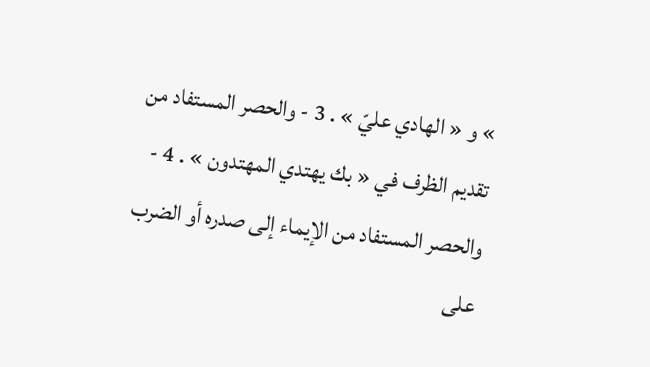» و « الهادي عليّ » . 3 - والحصر المستفاد من تقديم الظرف في « بك يهتدي المهتدون » . 4 - والحصر المستفاد من الإيماء إلى صدره أو الضرب على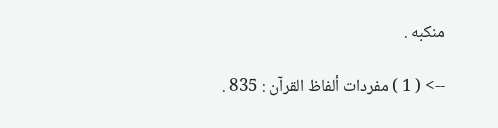منكبه .

--> ( 1 ) مفردات ألفاظ القرآن : 835 .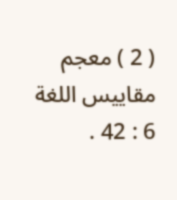( 2 ) معجم مقاييس اللغة 6 : 42 .